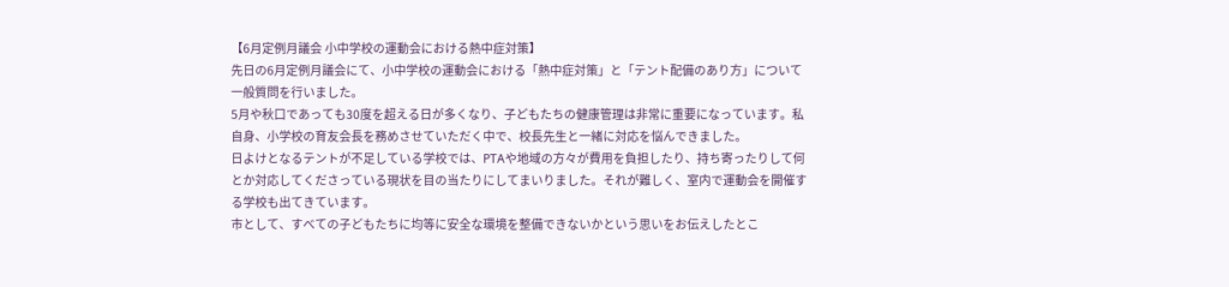【6月定例月議会 小中学校の運動会における熱中症対策】
先日の6月定例月議会にて、小中学校の運動会における「熱中症対策」と「テント配備のあり方」について一般質問を行いました。
5月や秋口であっても30度を超える日が多くなり、子どもたちの健康管理は非常に重要になっています。私自身、小学校の育友会長を務めさせていただく中で、校長先生と一緒に対応を悩んできました。
日よけとなるテントが不足している学校では、PTAや地域の方々が費用を負担したり、持ち寄ったりして何とか対応してくださっている現状を目の当たりにしてまいりました。それが難しく、室内で運動会を開催する学校も出てきています。
市として、すべての子どもたちに均等に安全な環境を整備できないかという思いをお伝えしたとこ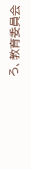ろ、教育委員会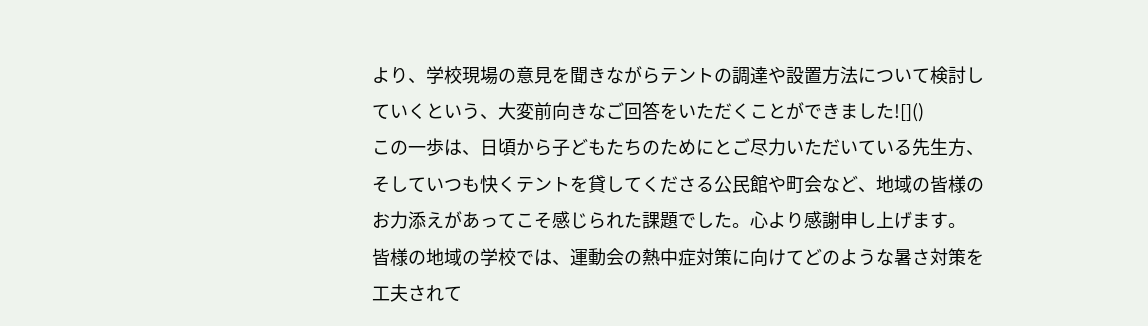より、学校現場の意見を聞きながらテントの調達や設置方法について検討していくという、大変前向きなご回答をいただくことができました![]()
この一歩は、日頃から子どもたちのためにとご尽力いただいている先生方、そしていつも快くテントを貸してくださる公民館や町会など、地域の皆様のお力添えがあってこそ感じられた課題でした。心より感謝申し上げます。
皆様の地域の学校では、運動会の熱中症対策に向けてどのような暑さ対策を工夫されて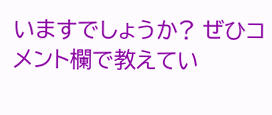いますでしょうか? ぜひコメント欄で教えてい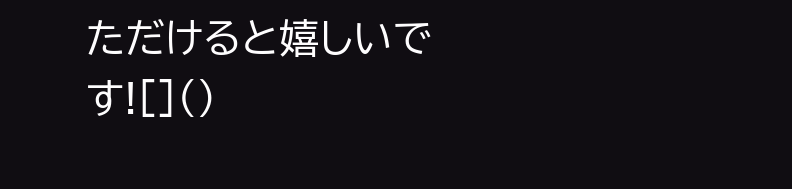ただけると嬉しいです![]()